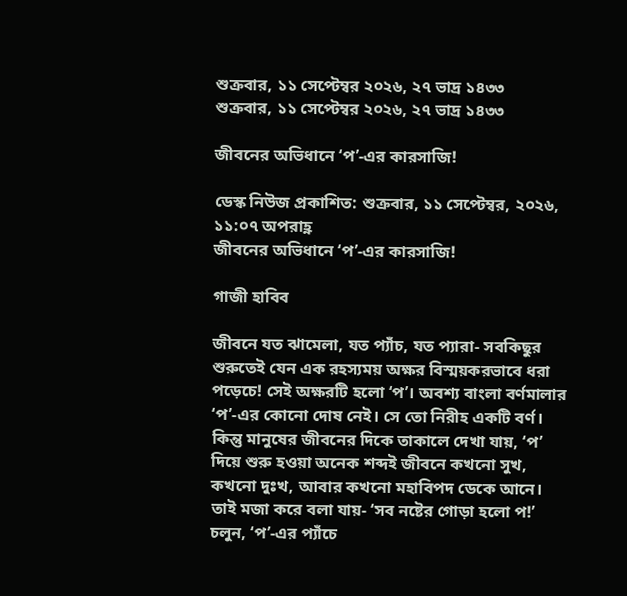শুক্রবার, ১১ সেপ্টেম্বর ২০২৬, ২৭ ভাদ্র ১৪৩৩
শুক্রবার, ১১ সেপ্টেম্বর ২০২৬, ২৭ ভাদ্র ১৪৩৩

জীবনের অভিধানে ‘প’-এর কারসাজি!

ডেস্ক নিউজ প্রকাশিত: শুক্রবার, ১১ সেপ্টেম্বর, ২০২৬, ১১:০৭ অপরাহ্ণ
জীবনের অভিধানে ‘প’-এর কারসাজি!

গাজী হাবিব

জীবনে যত ঝামেলা, যত প্যাঁচ, যত প্যারা- সবকিছুর শুরুতেই যেন এক রহস্যময় অক্ষর বিস্ময়করভাবে ধরা পড়েচে! সেই অক্ষরটি হলো ‘প’। অবশ্য বাংলা বর্ণমালার ‘প’-এর কোনো দোষ নেই। সে তো নিরীহ একটি বর্ণ। কিন্তু মানুষের জীবনের দিকে তাকালে দেখা যায়, ‘প’ দিয়ে শুরু হওয়া অনেক শব্দই জীবনে কখনো সুখ, কখনো দুঃখ, আবার কখনো মহাবিপদ ডেকে আনে। তাই মজা করে বলা যায়- ‘সব নষ্টের গোড়া হলো প!’
চলুন, ‘প’-এর প্যাঁচে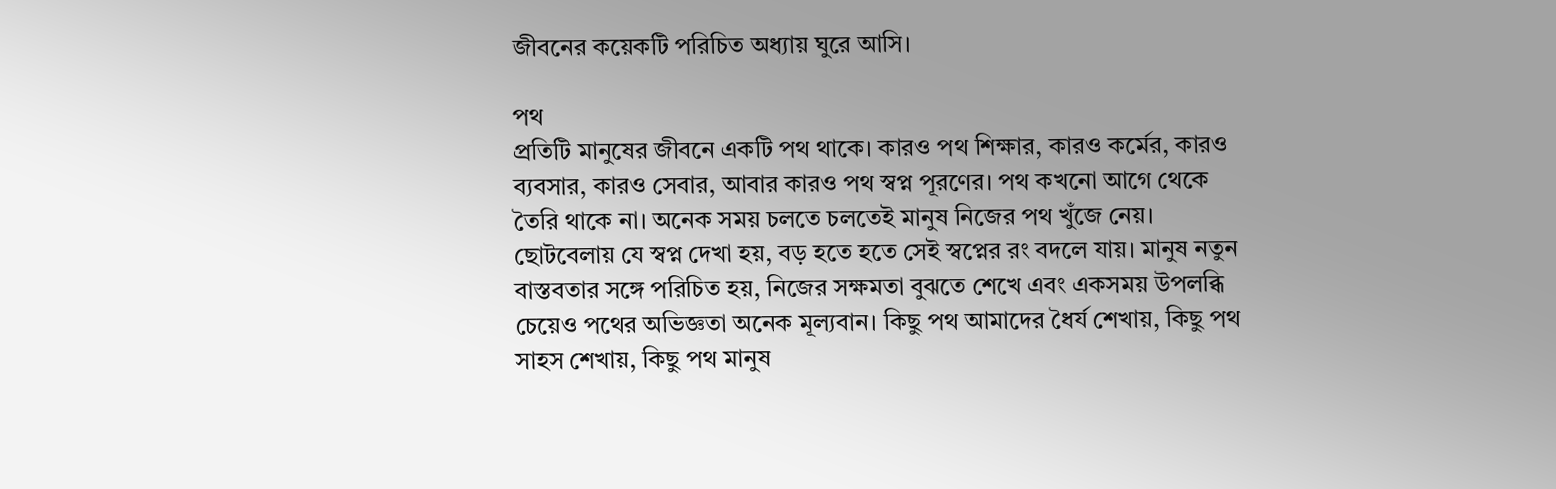জীবনের কয়েকটি পরিচিত অধ্যায় ঘুরে আসি।

পথ
প্রতিটি মানুষের জীবনে একটি পথ থাকে। কারও পথ শিক্ষার, কারও কর্মের, কারও ব্যবসার, কারও সেবার, আবার কারও পথ স্বপ্ন পূরণের। পথ কখনো আগে থেকে তৈরি থাকে না। অনেক সময় চলতে চলতেই মানুষ নিজের পথ খুঁজে নেয়। ছোটবেলায় যে স্বপ্ন দেখা হয়, বড় হতে হতে সেই স্বপ্নের রং বদলে যায়। মানুষ নতুন বাস্তবতার সঙ্গে পরিচিত হয়, নিজের সক্ষমতা বুঝতে শেখে এবং একসময় উপলব্ধি চেয়েও পথের অভিজ্ঞতা অনেক মূল্যবান। কিছু পথ আমাদের ধৈর্য শেখায়, কিছু পথ সাহস শেখায়, কিছু পথ মানুষ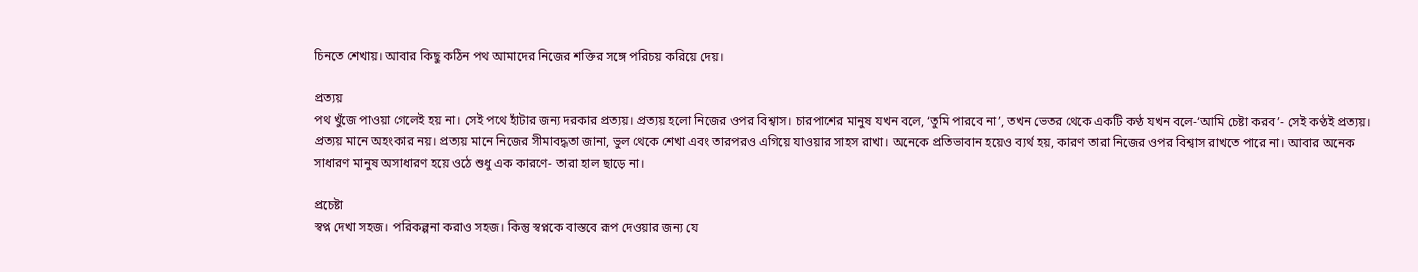চিনতে শেখায়। আবার কিছু কঠিন পথ আমাদের নিজের শক্তির সঙ্গে পরিচয় করিয়ে দেয়।

প্রত্যয়
পথ খুঁজে পাওয়া গেলেই হয় না। সেই পথে হাঁটার জন্য দরকার প্রত্যয়। প্রত্যয় হলো নিজের ওপর বিশ্বাস। চারপাশের মানুষ যখন বলে, ‘তুমি পারবে না’, তখন ভেতর থেকে একটি কণ্ঠ যখন বলে-‘আমি চেষ্টা করব’- সেই কণ্ঠই প্রত্যয়। প্রত্যয় মানে অহংকার নয়। প্রত্যয় মানে নিজের সীমাবদ্ধতা জানা, ভুল থেকে শেখা এবং তারপরও এগিয়ে যাওয়ার সাহস রাখা। অনেকে প্রতিভাবান হয়েও ব্যর্থ হয়, কারণ তারা নিজের ওপর বিশ্বাস রাখতে পারে না। আবার অনেক সাধারণ মানুষ অসাধারণ হয়ে ওঠে শুধু এক কারণে- তারা হাল ছাড়ে না।

প্রচেষ্টা
স্বপ্ন দেখা সহজ। পরিকল্পনা করাও সহজ। কিন্তু স্বপ্নকে বাস্তবে রূপ দেওয়ার জন্য যে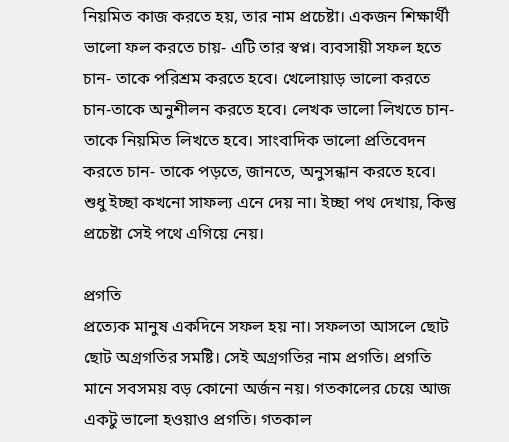নিয়মিত কাজ করতে হয়, তার নাম প্রচেষ্টা। একজন শিক্ষার্থী ভালো ফল করতে চায়- এটি তার স্বপ্ন। ব্যবসায়ী সফল হতে চান- তাকে পরিশ্রম করতে হবে। খেলোয়াড় ভালো করতে চান-তাকে অনুশীলন করতে হবে। লেখক ভালো লিখতে চান- তাকে নিয়মিত লিখতে হবে। সাংবাদিক ভালো প্রতিবেদন করতে চান- তাকে পড়তে, জানতে, অনুসন্ধান করতে হবে। শুধু ইচ্ছা কখনো সাফল্য এনে দেয় না। ইচ্ছা পথ দেখায়, কিন্তু প্রচেষ্টা সেই পথে এগিয়ে নেয়।

প্রগতি
প্রত্যেক মানুষ একদিনে সফল হয় না। সফলতা আসলে ছোট ছোট অগ্রগতির সমষ্টি। সেই অগ্রগতির নাম প্রগতি। প্রগতি মানে সবসময় বড় কোনো অর্জন নয়। গতকালের চেয়ে আজ একটু ভালো হওয়াও প্রগতি। গতকাল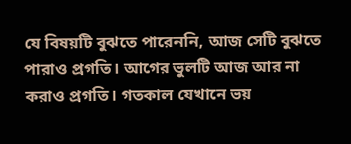যে বিষয়টি বুঝতে পারেননি, আজ সেটি বুঝতে পারাও প্রগতি। আগের ভুলটি আজ আর না করাও প্রগতি। গতকাল যেখানে ভয়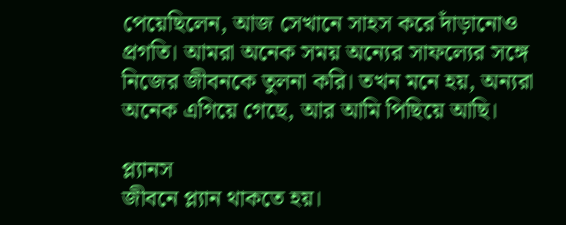পেয়েছিলেন, আজ সেখানে সাহস করে দাঁড়ানোও প্রগতি। আমরা অনেক সময় অন্যের সাফল্যের সঙ্গে নিজের জীবনকে তুলনা করি। তখন মনে হয়, অন্যরা অনেক এগিয়ে গেছে, আর আমি পিছিয়ে আছি।

প্ল্যানস
জীবনে প্ল্যান থাকতে হয়।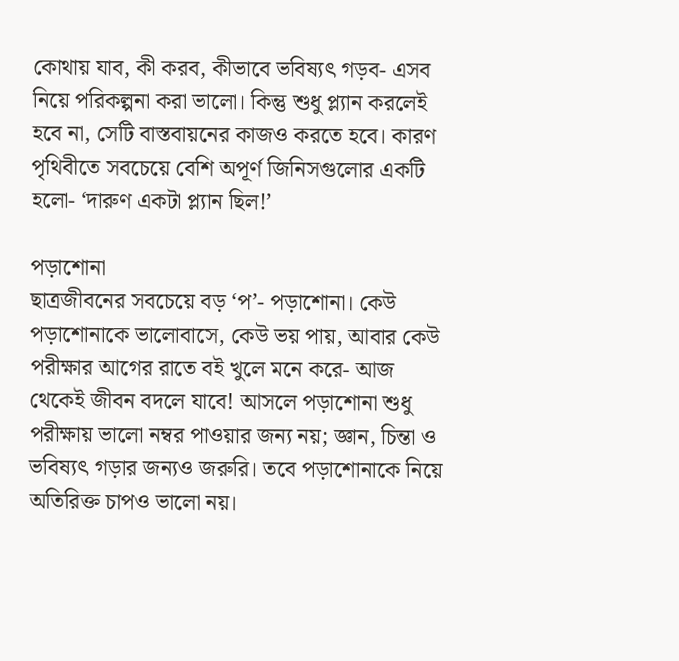কোথায় যাব, কী করব, কীভাবে ভবিষ্যৎ গড়ব- এসব নিয়ে পরিকল্পনা করা ভালো। কিন্তু শুধু প্ল্যান করলেই হবে না, সেটি বাস্তবায়নের কাজও করতে হবে। কারণ পৃথিবীতে সবচেয়ে বেশি অপূর্ণ জিনিসগুলোর একটি হলো- ‘দারুণ একটা প্ল্যান ছিল!’

পড়াশোনা
ছাত্রজীবনের সবচেয়ে বড় ‘প’- পড়াশোনা। কেউ পড়াশোনাকে ভালোবাসে, কেউ ভয় পায়, আবার কেউ পরীক্ষার আগের রাতে বই খুলে মনে করে- আজ থেকেই জীবন বদলে যাবে! আসলে পড়াশোনা শুধু পরীক্ষায় ভালো নম্বর পাওয়ার জন্য নয়; জ্ঞান, চিন্তা ও ভবিষ্যৎ গড়ার জন্যও জরুরি। তবে পড়াশোনাকে নিয়ে অতিরিক্ত চাপও ভালো নয়।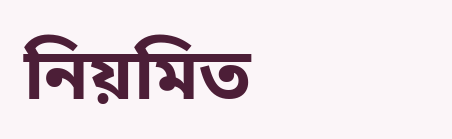নিয়মিত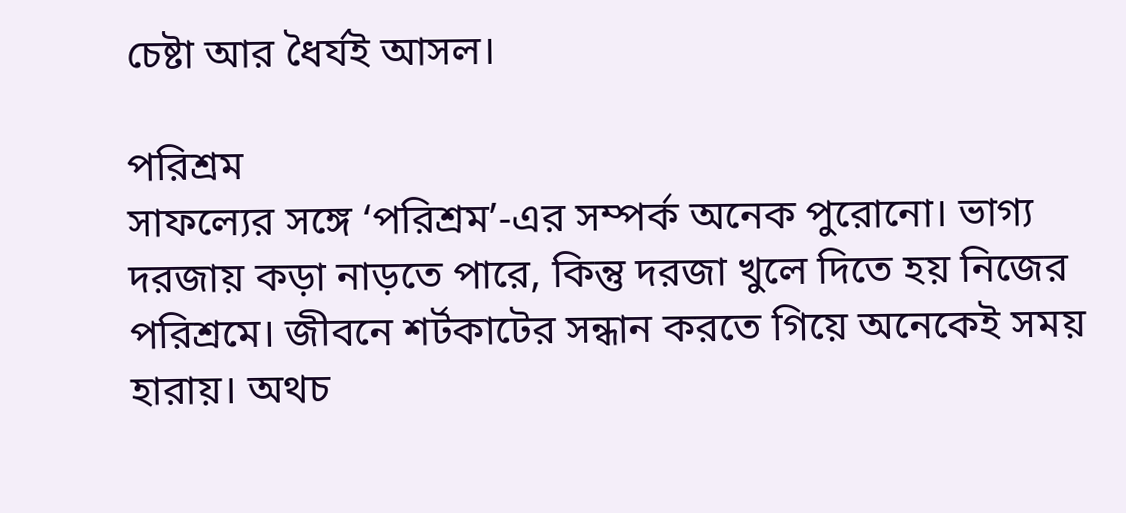চেষ্টা আর ধৈর্যই আসল।

পরিশ্রম
সাফল্যের সঙ্গে ‘পরিশ্রম’-এর সম্পর্ক অনেক পুরোনো। ভাগ্য দরজায় কড়া নাড়তে পারে, কিন্তু দরজা খুলে দিতে হয় নিজের পরিশ্রমে। জীবনে শর্টকাটের সন্ধান করতে গিয়ে অনেকেই সময় হারায়। অথচ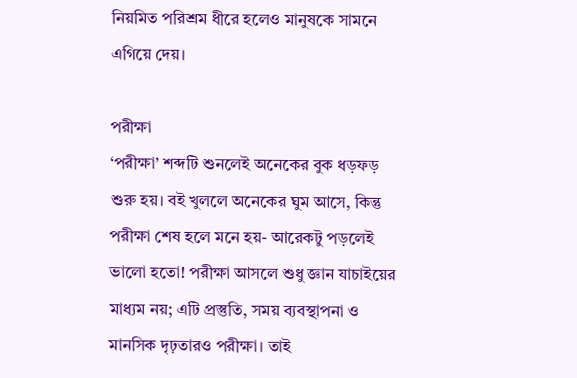নিয়মিত পরিশ্রম ধীরে হলেও মানুষকে সামনে এগিয়ে দেয়।

পরীক্ষা
‘পরীক্ষা’ শব্দটি শুনলেই অনেকের বুক ধড়ফড় শুরু হয়। বই খুললে অনেকের ঘুম আসে, কিন্তু পরীক্ষা শেষ হলে মনে হয়- আরেকটু পড়লেই ভালো হতো! পরীক্ষা আসলে শুধু জ্ঞান যাচাইয়ের মাধ্যম নয়; এটি প্রস্তুতি, সময় ব্যবস্থাপনা ও মানসিক দৃঢ়তারও পরীক্ষা। তাই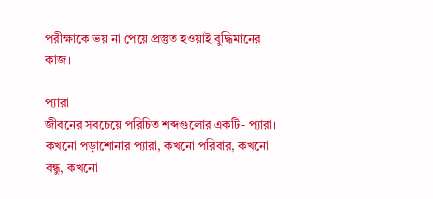পরীক্ষাকে ভয় না পেয়ে প্রস্তুত হওয়াই বুদ্ধিমানের কাজ।

প্যারা
জীবনের সবচেয়ে পরিচিত শব্দগুলোর একটি- প্যারা। কখনো পড়াশোনার প্যারা, কখনো পরিবার, কখনো বন্ধু, কখনো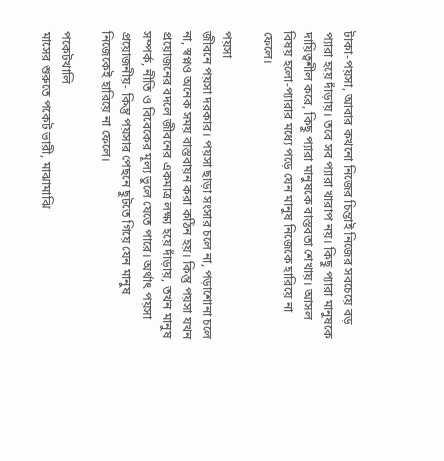টাকা-পয়সা, আবার কখনো নিজের চিন্তাই নিজের সবচেয়ে বড় প্যারা হয়ে দাঁড়ায়। তবে সব প্যারা খারাপ নয়। কিছু প্যারা মানুষকে দায়িত্বশীল করে, কিছু প্যারা মানুষকে বাস্তবতা শেখায়। আসল বিষয় হলো-প্যারার মধ্যে পড়ে যেন মানুষ নিজেকে হারিয়ে না ফেলে।

পয়সা
জীবনে পয়সা দরকার। পয়সা ছাড়া সংসার চলে না, পড়াশোনা চলে না, স্বপ্নও অনেক সময় বাস্তবায়ন করা কঠিন হয়। কিন্তু পয়সা যখন প্রয়োজনের বদলে জীবনের একমাত্র লক্ষ্য হয়ে দাঁড়ায়, তখন মানুষ সম্পর্ক, নীতি ও বিবেকের মূল্য ভুলে যেতে পারে। অর্থাৎ পয়সা প্রয়োজনীয়- কিন্তু পয়সার পেছনে ছুটতে গিয়ে যেন মানুষ নিজেকেই হারিয়ে না ফেলে।

পকেটখালি
মাসের শুরুতে পকেট ভারী, মাঝামাঝি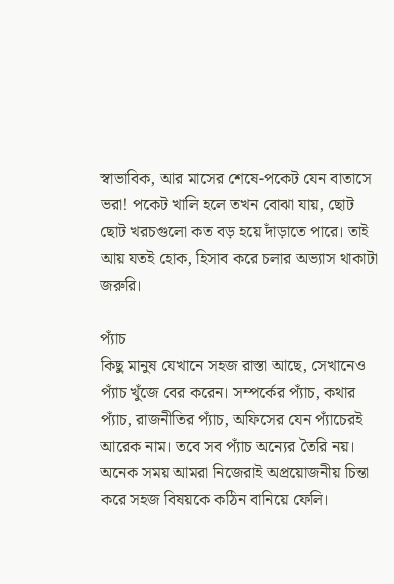স্বাভাবিক, আর মাসের শেষে-পকেট যেন বাতাসে ভরা! পকেট খালি হলে তখন বোঝা যায়, ছোট ছোট খরচগুলো কত বড় হয়ে দাঁড়াতে পারে। তাই আয় যতই হোক, হিসাব করে চলার অভ্যাস থাকাটা জরুরি।

প্যাঁচ
কিছু মানুষ যেখানে সহজ রাস্তা আছে, সেখানেও প্যাঁচ খুঁজে বের করেন। সম্পর্কের প্যাঁচ, কথার প্যাঁচ, রাজনীতির প্যাঁচ, অফিসের যেন প্যাঁচেরই আরেক নাম। তবে সব প্যাঁচ অন্যের তৈরি নয়। অনেক সময় আমরা নিজেরাই অপ্রয়োজনীয় চিন্তা করে সহজ বিষয়কে কঠিন বানিয়ে ফেলি।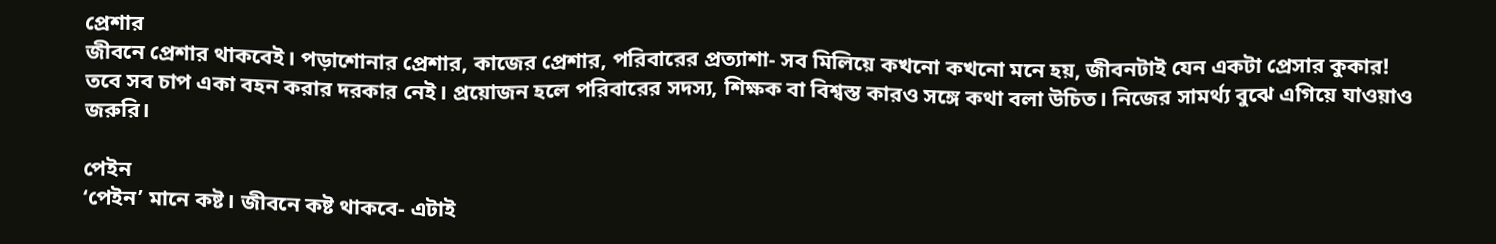প্রেশার
জীবনে প্রেশার থাকবেই। পড়াশোনার প্রেশার, কাজের প্রেশার, পরিবারের প্রত্যাশা- সব মিলিয়ে কখনো কখনো মনে হয়, জীবনটাই যেন একটা প্রেসার কুকার! তবে সব চাপ একা বহন করার দরকার নেই। প্রয়োজন হলে পরিবারের সদস্য, শিক্ষক বা বিশ্বস্ত কারও সঙ্গে কথা বলা উচিত। নিজের সামর্থ্য বুঝে এগিয়ে যাওয়াও জরুরি।

পেইন
‘পেইন’ মানে কষ্ট। জীবনে কষ্ট থাকবে- এটাই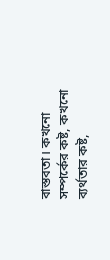বাস্তবতা। কখনো সম্পর্কের কষ্ট, কখনো ব্যর্থতার কষ্ট,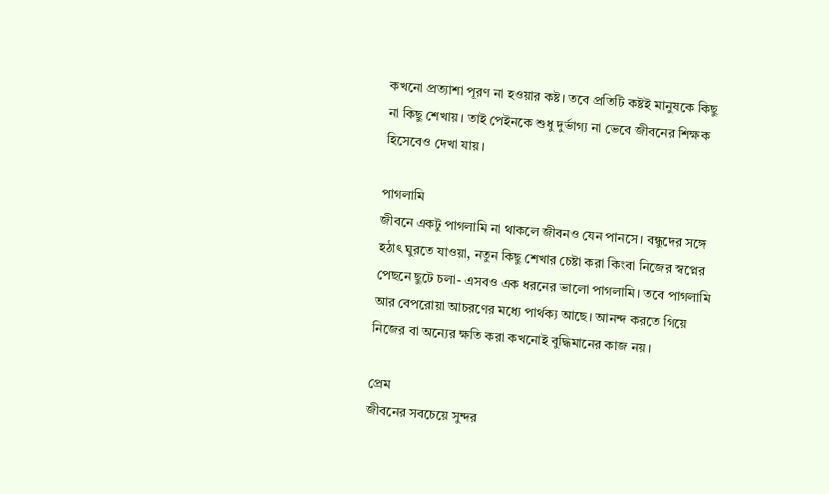কখনো প্রত্যাশা পূরণ না হওয়ার কষ্ট। তবে প্রতিটি কষ্টই মানুষকে কিছু না কিছু শেখায়। তাই পেইনকে শুধু দুর্ভাগ্য না ভেবে জীবনের শিক্ষক হিসেবেও দেখা যায়।

পাগলামি
জীবনে একটু পাগলামি না থাকলে জীবনও যেন পানসে। বন্ধুদের সঙ্গে হঠাৎ ঘুরতে যাওয়া, নতুন কিছু শেখার চেষ্টা করা কিংবা নিজের স্বপ্নের পেছনে ছুটে চলা- এসবও এক ধরনের ভালো পাগলামি। তবে পাগলামি আর বেপরোয়া আচরণের মধ্যে পার্থক্য আছে। আনন্দ করতে গিয়ে নিজের বা অন্যের ক্ষতি করা কখনোই বুদ্ধিমানের কাজ নয়।

প্রেম
জীবনের সবচেয়ে সুন্দর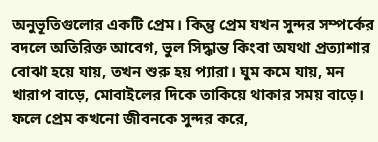অনুভূতিগুলোর একটি প্রেম। কিন্তু প্রেম যখন সুন্দর সম্পর্কের বদলে অতিরিক্ত আবেগ, ভুল সিদ্ধান্ত কিংবা অযথা প্রত্যাশার বোঝা হয়ে যায়, তখন শুরু হয় প্যারা। ঘুম কমে যায়, মন খারাপ বাড়ে, মোবাইলের দিকে তাকিয়ে থাকার সময় বাড়ে। ফলে প্রেম কখনো জীবনকে সুন্দর করে,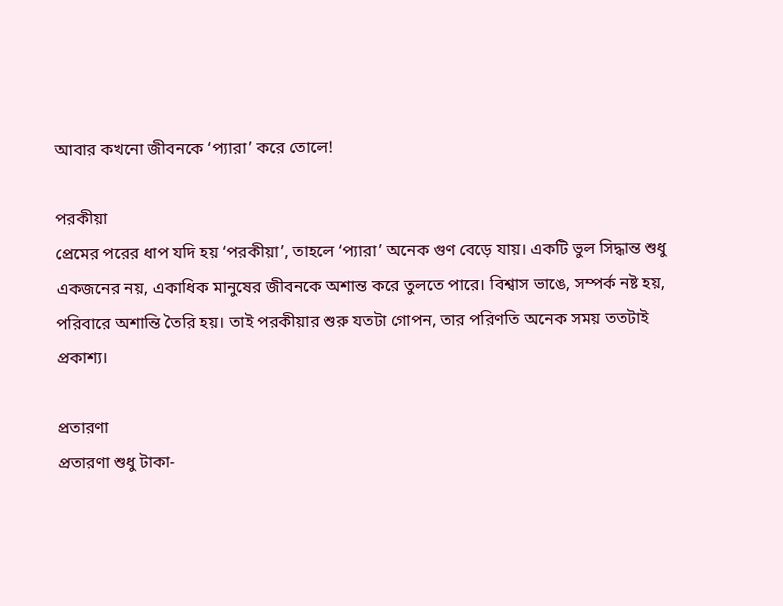আবার কখনো জীবনকে ‘প্যারা’ করে তোলে!

পরকীয়া
প্রেমের পরের ধাপ যদি হয় ‘পরকীয়া’, তাহলে ‘প্যারা’ অনেক গুণ বেড়ে যায়। একটি ভুল সিদ্ধান্ত শুধু একজনের নয়, একাধিক মানুষের জীবনকে অশান্ত করে তুলতে পারে। বিশ্বাস ভাঙে, সম্পর্ক নষ্ট হয়, পরিবারে অশান্তি তৈরি হয়। তাই পরকীয়ার শুরু যতটা গোপন, তার পরিণতি অনেক সময় ততটাই প্রকাশ্য।

প্রতারণা
প্রতারণা শুধু টাকা-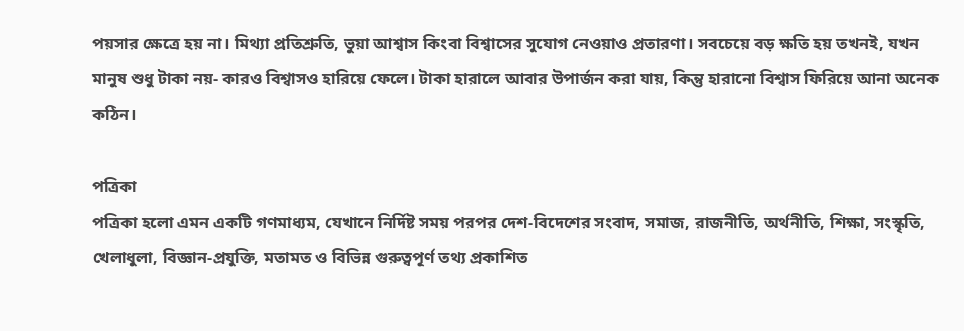পয়সার ক্ষেত্রে হয় না। মিথ্যা প্রতিশ্রুতি, ভুয়া আশ্বাস কিংবা বিশ্বাসের সুযোগ নেওয়াও প্রতারণা। সবচেয়ে বড় ক্ষতি হয় তখনই, যখন মানুষ শুধু টাকা নয়- কারও বিশ্বাসও হারিয়ে ফেলে। টাকা হারালে আবার উপার্জন করা যায়, কিন্তু হারানো বিশ্বাস ফিরিয়ে আনা অনেক কঠিন।

পত্রিকা
পত্রিকা হলো এমন একটি গণমাধ্যম, যেখানে নির্দিষ্ট সময় পরপর দেশ-বিদেশের সংবাদ, সমাজ, রাজনীতি, অর্থনীতি, শিক্ষা, সংস্কৃতি, খেলাধুলা, বিজ্ঞান-প্রযুক্তি, মতামত ও বিভিন্ন গুরুত্বপূর্ণ তথ্য প্রকাশিত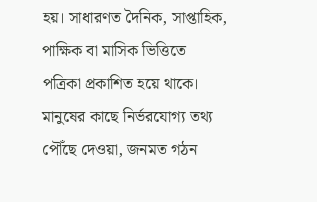হয়। সাধারণত দৈনিক, সাপ্তাহিক, পাক্ষিক বা মাসিক ভিত্তিতে পত্রিকা প্রকাশিত হয়ে থাকে। মানুষের কাছে নির্ভরযোগ্য তথ্য পৌঁছে দেওয়া, জনমত গঠন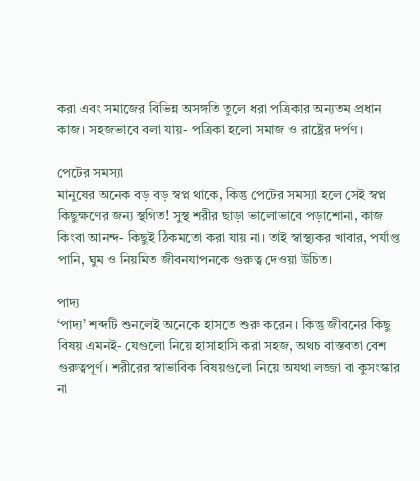করা এবং সমাজের বিভিন্ন অসঙ্গতি তুলে ধরা পত্রিকার অন্যতম প্রধান কাজ। সহজভাবে বলা যায়- পত্রিকা হলো সমাজ ও রাষ্ট্রের দর্পণ।

পেটের সমস্যা
মানুষের অনেক বড় বড় স্বপ্ন থাকে, কিন্তু পেটের সমস্যা হলে সেই স্বপ্ন কিছুক্ষণের জন্য স্থগিত! সুস্থ শরীর ছাড়া ভালোভাবে পড়াশোনা, কাজ কিংবা আনন্দ- কিছুই ঠিকমতো করা যায় না। তাই স্বাস্থ্যকর খাবার, পর্যাপ্ত পানি, ঘুম ও নিয়মিত জীবনযাপনকে গুরুত্ব দেওয়া উচিত।

পাদ্য
‘পাদ্য’ শব্দটি শুনলেই অনেকে হাসতে শুরু করেন। কিন্তু জীবনের কিছু বিষয় এমনই- যেগুলো নিয়ে হাসাহাসি করা সহজ, অথচ বাস্তবতা বেশ গুরুত্বপূর্ণ। শরীরের স্বাভাবিক বিষয়গুলো নিয়ে অযথা লজ্জা বা কুসংস্কার না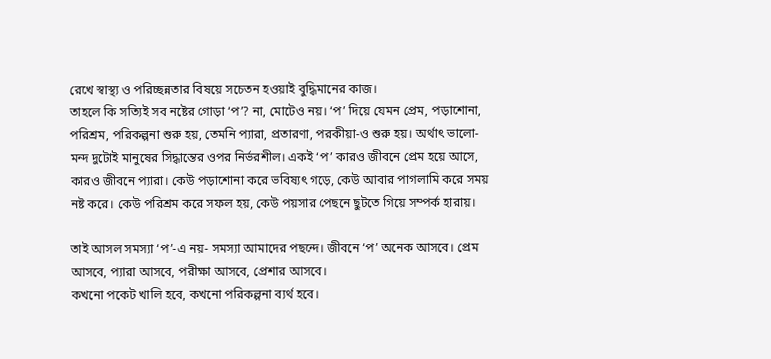রেখে স্বাস্থ্য ও পরিচ্ছন্নতার বিষয়ে সচেতন হওয়াই বুদ্ধিমানের কাজ।
তাহলে কি সত্যিই সব নষ্টের গোড়া ‘প’? না, মোটেও নয়। ‘প’ দিয়ে যেমন প্রেম, পড়াশোনা, পরিশ্রম, পরিকল্পনা শুরু হয়, তেমনি প্যারা, প্রতারণা, পরকীয়া-ও শুরু হয়। অর্থাৎ ভালো-মন্দ দুটোই মানুষের সিদ্ধান্তের ওপর নির্ভরশীল। একই ‘প’ কারও জীবনে প্রেম হয়ে আসে, কারও জীবনে প্যারা। কেউ পড়াশোনা করে ভবিষ্যৎ গড়ে, কেউ আবার পাগলামি করে সময় নষ্ট করে। কেউ পরিশ্রম করে সফল হয়, কেউ পয়সার পেছনে ছুটতে গিয়ে সম্পর্ক হারায়।

তাই আসল সমস্যা ‘প’-এ নয়- সমস্যা আমাদের পছন্দে। জীবনে ‘প’ অনেক আসবে। প্রেম আসবে, প্যারা আসবে, পরীক্ষা আসবে, প্রেশার আসবে।
কখনো পকেট খালি হবে, কখনো পরিকল্পনা ব্যর্থ হবে।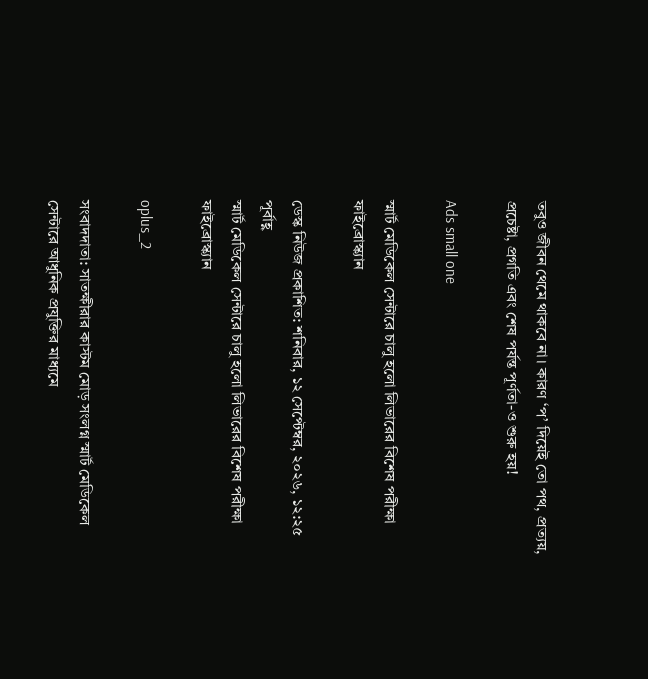তবুও জীবন থেমে থাকবে না। কারণ ‘প’ দিয়েই তো পথ, প্রত্যয়, প্রচেষ্টা, প্রগতি এবং শেষ পর্যন্ত পূর্ণতা-ও শুরু হয়!

Ads small one

স্মার্ট মেডিকেল সেন্টারে চালু হলো লিভারের বিশেষ পরীক্ষা ফাইব্রোস্ক্যান

ডেস্ক নিউজ প্রকাশিত: শনিবার, ১২ সেপ্টেম্বর, ২০২৬, ১২:২৫ পূর্বাহ্ণ
স্মার্ট মেডিকেল সেন্টারে চালু হলো লিভারের বিশেষ পরীক্ষা ফাইব্রোস্ক্যান

oplus_2

সংবাদদাতা: সাতক্ষীরার কাস্টম মোড় সংলগ্ন স্মার্ট মেডিকেল সেন্টারে আধুনিক প্রযুক্তির মাধ্যমে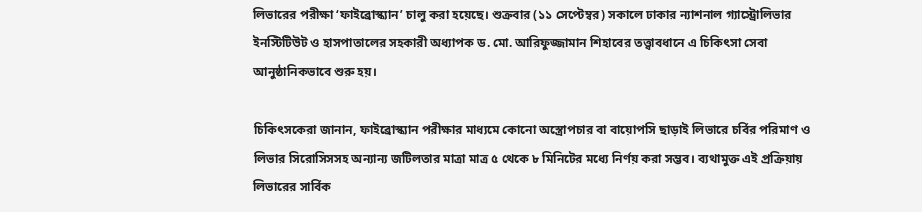লিভারের পরীক্ষা ‘ফাইব্রোস্ক্যান’ চালু করা হয়েছে। শুক্রবার (১১ সেপ্টেম্বর) সকালে ঢাকার ন্যাশনাল গ্যাস্ট্রোলিভার ইনস্টিটিউট ও হাসপাতালের সহকারী অধ্যাপক ড. মো. আরিফুজ্জামান শিহাবের তত্ত্বাবধানে এ চিকিৎসা সেবা আনুষ্ঠানিকভাবে শুরু হয়।

চিকিৎসকেরা জানান, ফাইব্রোস্ক্যান পরীক্ষার মাধ্যমে কোনো অস্ত্রোপচার বা বায়োপসি ছাড়াই লিভারে চর্বির পরিমাণ ও লিভার সিরোসিসসহ অন্যান্য জটিলতার মাত্রা মাত্র ৫ থেকে ৮ মিনিটের মধ্যে নির্ণয় করা সম্ভব। ব্যথামুক্ত এই প্রক্রিয়ায় লিভারের সার্বিক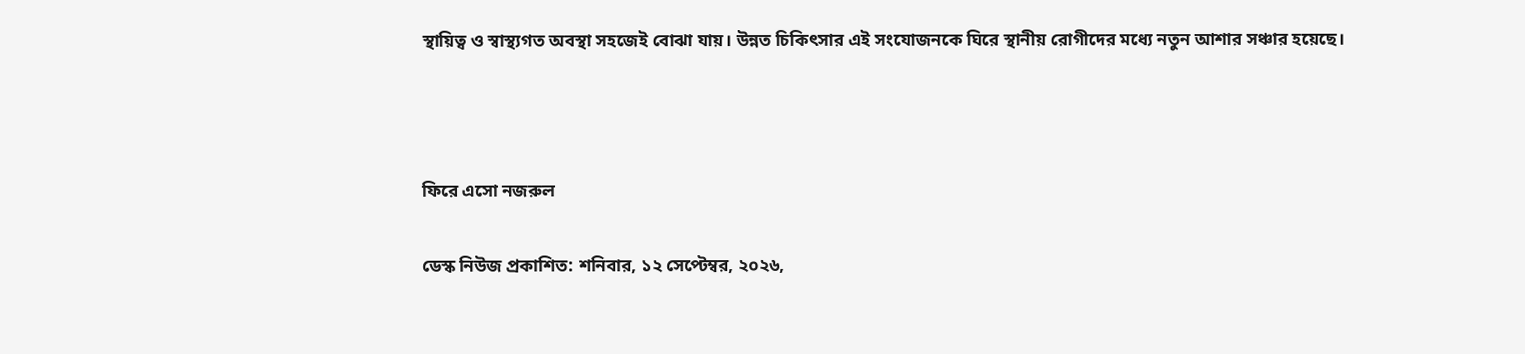স্থায়িত্ব ও স্বাস্থ্যগত অবস্থা সহজেই বোঝা যায়। উন্নত চিকিৎসার এই সংযোজনকে ঘিরে স্থানীয় রোগীদের মধ্যে নতুন আশার সঞ্চার হয়েছে।



ফিরে এসো নজরুল

ডেস্ক নিউজ প্রকাশিত: শনিবার, ১২ সেপ্টেম্বর, ২০২৬,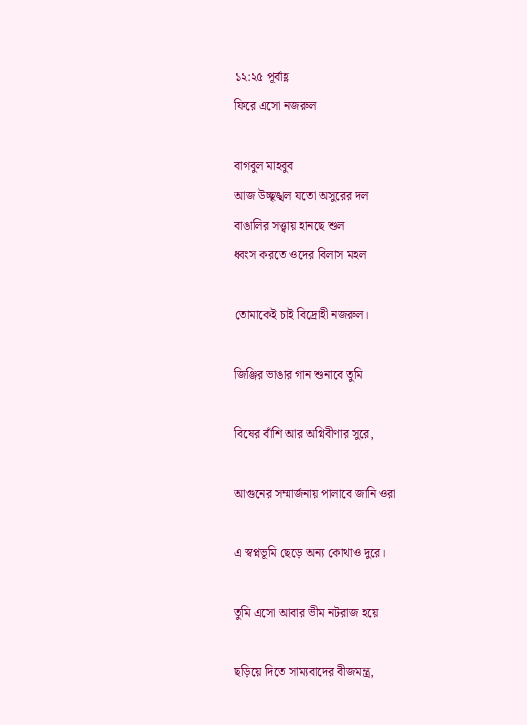১২:২৫ পূর্বাহ্ণ
ফিরে এসো নজরুল

বাগবুল মাহবুব
আজ উচ্ছৃঙ্খল যতো অসুরের দল
বাঙালির সত্ত্বায় হানছে শুল
ধ্বংস করতে ওদের বিলাস মহল

তোমাকেই চাই বিদ্রোহী নজরুল।

জিঞ্জির ভাঙার গান শুনাবে তুমি

বিষের বাঁশি আর অগ্নিবীণার সুরে,

আগুনের সম্মার্জনায় পালাবে জানি ওরা

এ স্বপ্নভূমি ছেড়ে অন্য কোথাও দুরে।

তুমি এসো আবার ভীম নটরাজ হয়ে

ছড়িয়ে দিতে সাম্যবাদের বীজমন্ত্র,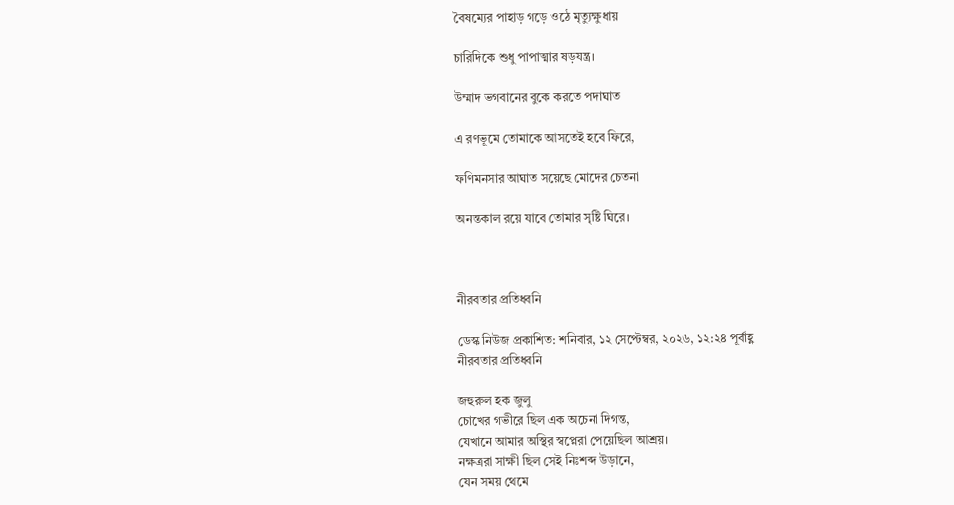বৈষম্যের পাহাড় গড়ে ওঠে মৃত্যুক্ষুধায়

চারিদিকে শুধু পাপাত্মার ষড়যন্ত্র।

উম্মাদ ভগবানের বুকে করতে পদাঘাত

এ রণভূমে তোমাকে আসতেই হবে ফিরে,

ফণিমনসার আঘাত সয়েছে মোদের চেতনা

অনন্তকাল রয়ে যাবে তোমার সৃষ্টি ঘিরে।



নীরবতার প্রতিধ্বনি

ডেস্ক নিউজ প্রকাশিত: শনিবার, ১২ সেপ্টেম্বর, ২০২৬, ১২:২৪ পূর্বাহ্ণ
নীরবতার প্রতিধ্বনি

জহুরুল হক জুলু
চোখের গভীরে ছিল এক অচেনা দিগন্ত,
যেখানে আমার অস্থির স্বপ্নেরা পেয়েছিল আশ্রয়।
নক্ষত্ররা সাক্ষী ছিল সেই নিঃশব্দ উড়ানে,
যেন সময় থেমে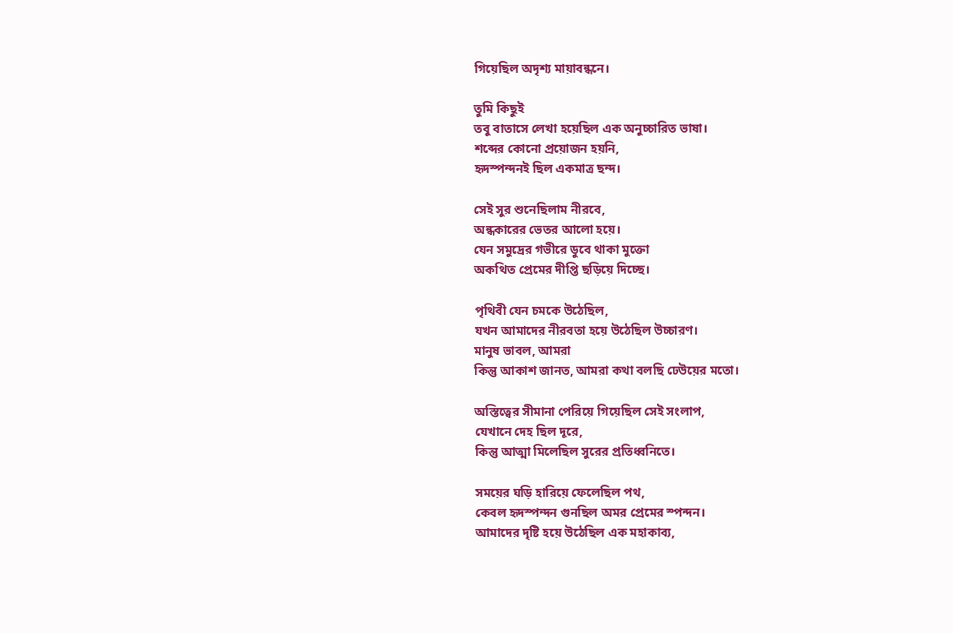গিয়েছিল অদৃশ্য মায়াবন্ধনে।

তুমি কিছুই
তবু বাতাসে লেখা হয়েছিল এক অনুচ্চারিত ভাষা।
শব্দের কোনো প্রয়োজন হয়নি,
হৃদস্পন্দনই ছিল একমাত্র ছন্দ।

সেই সুর শুনেছিলাম নীরবে,
অন্ধকারের ভেতর আলো হয়ে।
যেন সমুদ্রের গভীরে ডুবে থাকা মুক্তো
অকথিত প্রেমের দীপ্তি ছড়িয়ে দিচ্ছে।

পৃথিবী যেন চমকে উঠেছিল,
যখন আমাদের নীরবতা হয়ে উঠেছিল উচ্চারণ।
মানুষ ভাবল, আমরা
কিন্তু আকাশ জানত, আমরা কথা বলছি ঢেউয়ের মতো।

অস্তিত্বের সীমানা পেরিয়ে গিয়েছিল সেই সংলাপ,
যেখানে দেহ ছিল দূরে,
কিন্তু আত্মা মিলেছিল সুরের প্রতিধ্বনিতে।

সময়ের ঘড়ি হারিয়ে ফেলেছিল পথ,
কেবল হৃদস্পন্দন গুনছিল অমর প্রেমের স্পন্দন।
আমাদের দৃষ্টি হয়ে উঠেছিল এক মহাকাব্য,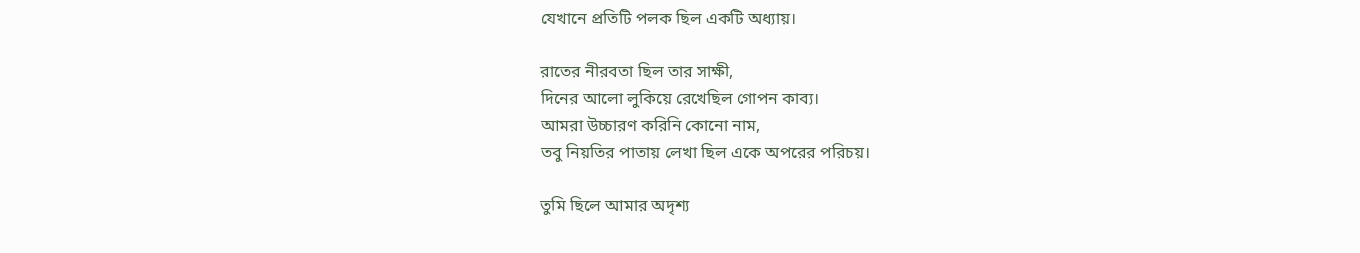যেখানে প্রতিটি পলক ছিল একটি অধ্যায়।

রাতের নীরবতা ছিল তার সাক্ষী,
দিনের আলো লুকিয়ে রেখেছিল গোপন কাব্য।
আমরা উচ্চারণ করিনি কোনো নাম,
তবু নিয়তির পাতায় লেখা ছিল একে অপরের পরিচয়।

তুমি ছিলে আমার অদৃশ্য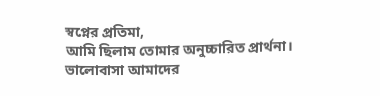স্বপ্নের প্রতিমা,
আমি ছিলাম তোমার অনুচ্চারিত প্রার্থনা।
ভালোবাসা আমাদের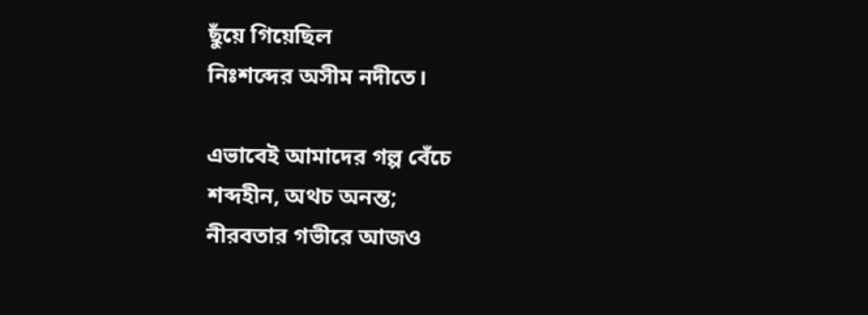ছুঁয়ে গিয়েছিল
নিঃশব্দের অসীম নদীতে।

এভাবেই আমাদের গল্প বেঁচে
শব্দহীন, অথচ অনন্ত;
নীরবতার গভীরে আজও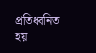প্রতিধ্বনিত হয়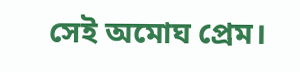সেই অমোঘ প্রেম।